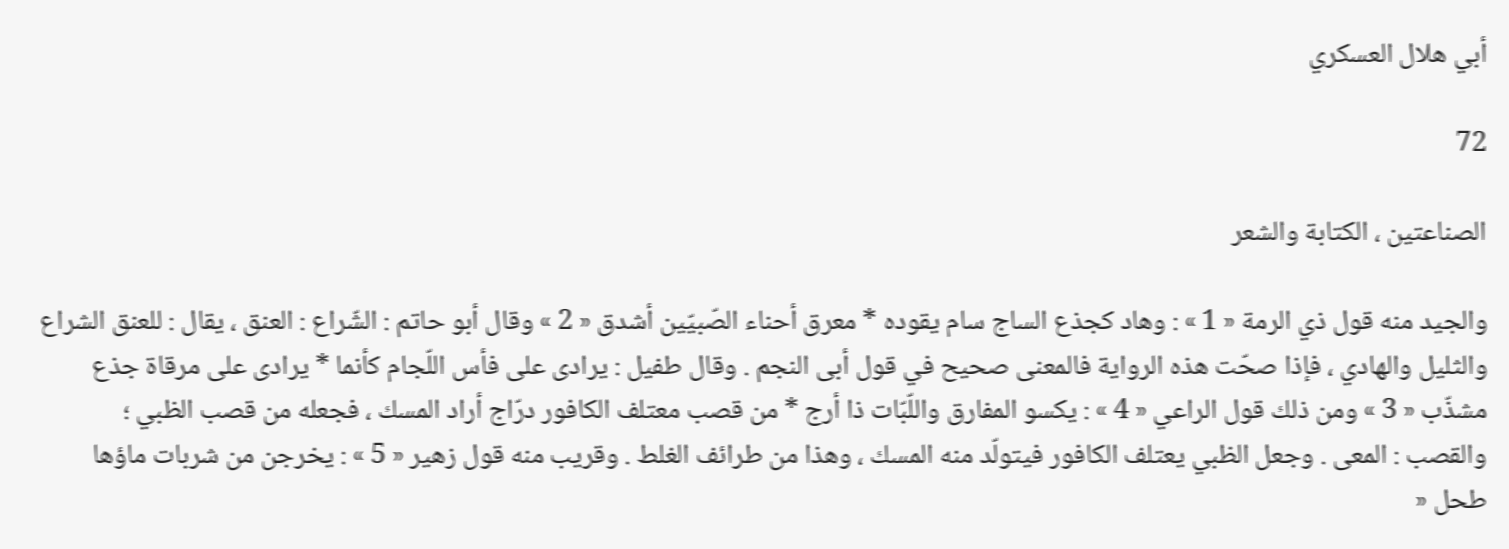أبي هلال العسكري

72

الصناعتين ، الكتابة والشعر

والجيد منه قول ذي الرمة « 1 » : وهاد كجذع الساج سام يقوده * معرق أحناء الصّبيّين أشدق « 2 » وقال أبو حاتم : الشّراع : العنق ، يقال : للعنق الشراع والثليل والهادي ، فإذا صحّت هذه الرواية فالمعنى صحيح في قول أبى النجم . وقال طفيل : يرادى على فأس اللّجام كأنما * يرادى على مرقاة جذع مشذّب « 3 » ومن ذلك قول الراعي « 4 » : يكسو المفارق واللّبّات ذا أرج * من قصب معتلف الكافور درّاج أراد المسك ، فجعله من قصب الظبي ؛ والقصب : المعى . وجعل الظبي يعتلف الكافور فيتولّد منه المسك ، وهذا من طرائف الغلط . وقريب منه قول زهير « 5 » : يخرجن من شربات ماؤها طحل «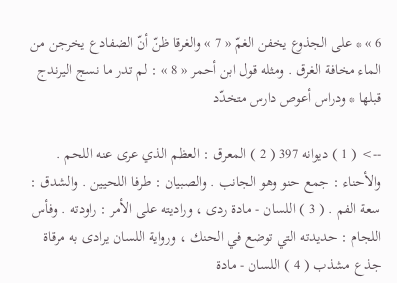6 » * على الجذوع يخفن الغمّ « 7 » والغرقا ظنّ أنّ الضفادع يخرجن من الماء مخافة الغرق . ومثله قول ابن أحمر « 8 » : لم تدر ما نسج اليرندج قبلها * ودراس أعوص دارس متخدّد

--> ( 1 ) ديوانه 397 ( 2 ) المعرق : العظم الذي عرى عنه اللحم . والأحناء : جمع حنو وهو الجانب . والصبيان : طرفا اللحيين . والشدق : سعة الفم . ( 3 ) اللسان - مادة ردى ، وراديته على الأمر : راودته . وفأس اللجام : حديدته التي توضع في الحنك ، ورواية اللسان يرادى به مرقاة جذع مشذب ( 4 ) اللسان - مادة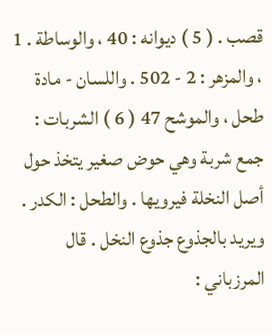قصب . ( 5 ) ديوانه : 40 ، والوساطة . 1 ، والمزهر : 2 - 502 . واللسان - مادة طحل ، والموشح 47 ( 6 ) الشربات : جمع شربة وهي حوض صغير يتخذ حول أصل النخلة فيرويها . والطحل : الكدر . ويريد بالجذوع جذوع النخل . قال المرزباني :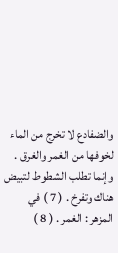والضفادع لا تخرج من الماء لخوفها من الغمر والغرق . وإنما تطلب الشطوط لتبيض هناك وتفرخ . ( 7 ) في المزهر : الغمر . ( 8 )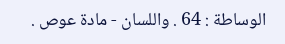الوساطة : 64 . واللسان - مادة عوص .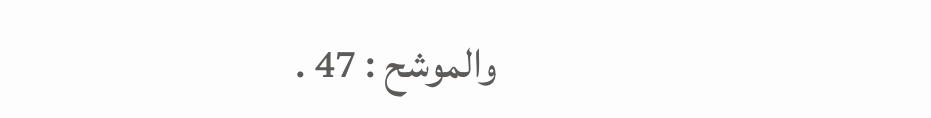والموشح : 47 .